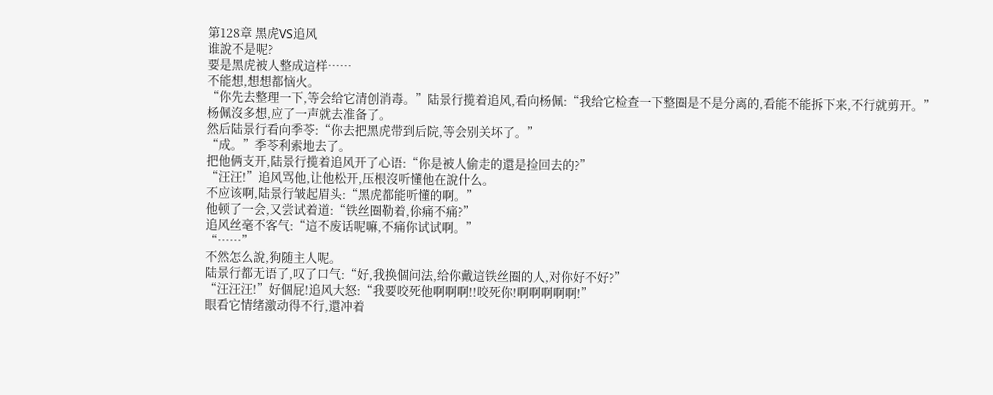第128章 黑虎VS追风
谁說不是呢?
要是黑虎被人整成這样……
不能想,想想都恼火。
“你先去整理一下,等会给它清创消毒。”陆景行揽着追风,看向杨佩:“我给它检查一下整圈是不是分离的,看能不能拆下来,不行就剪开。”
杨佩沒多想,应了一声就去准备了。
然后陆景行看向季苓:“你去把黑虎带到后院,等会别关坏了。”
“成。”季苓利索地去了。
把他俩支开,陆景行揽着追风开了心语:“你是被人偷走的還是捡回去的?”
“汪汪!”追风骂他,让他松开,压根沒听懂他在說什么。
不应该啊,陆景行皱起眉头:“黑虎都能听懂的啊。”
他顿了一会,又尝试着道:“铁丝圈勒着,伱痛不痛?”
追风丝毫不客气:“這不废话呢嘛,不痛你试试啊。”
“……”
不然怎么說,狗随主人呢。
陆景行都无语了,叹了口气:“好,我换個问法,给你戴這铁丝圈的人,对你好不好?”
“汪汪汪!”好個屁!追风大怒:“我要咬死他啊啊啊!!咬死你!啊啊啊啊啊!”
眼看它情绪激动得不行,還冲着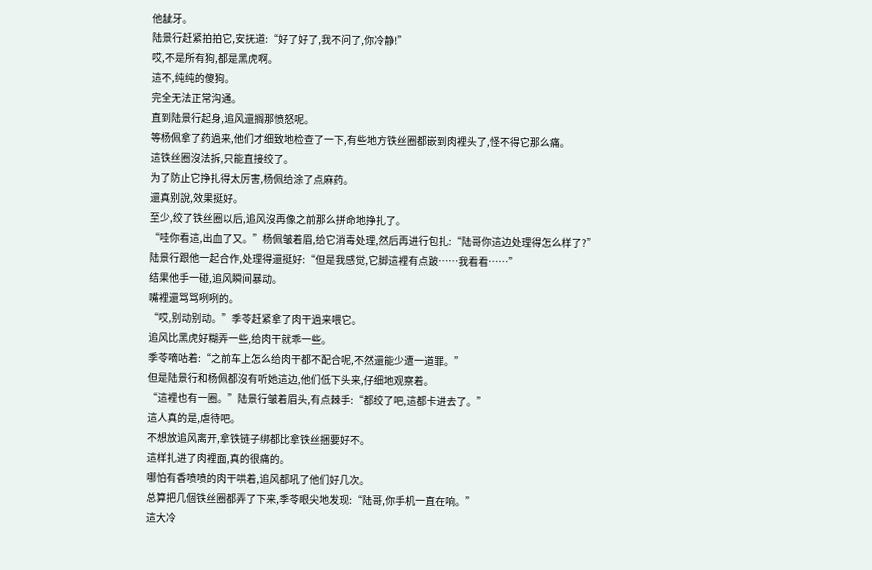他龇牙。
陆景行赶紧拍拍它,安抚道:“好了好了,我不问了,你冷静!”
哎,不是所有狗,都是黑虎啊。
這不,纯纯的傻狗。
完全无法正常沟通。
直到陆景行起身,追风還搁那愤怒呢。
等杨佩拿了药過来,他们才细致地检查了一下,有些地方铁丝圈都嵌到肉裡头了,怪不得它那么痛。
這铁丝圈沒法拆,只能直接绞了。
为了防止它挣扎得太厉害,杨佩给涂了点麻药。
還真别說,效果挺好。
至少,绞了铁丝圈以后,追风沒再像之前那么拼命地挣扎了。
“哇你看這,出血了又。”杨佩皱着眉,给它消毒处理,然后再进行包扎:“陆哥你這边处理得怎么样了?”
陆景行跟他一起合作,处理得還挺好:“但是我感觉,它脚這裡有点跛……我看看……”
结果他手一碰,追风瞬间暴动。
嘴裡還骂骂咧咧的。
“哎,别动别动。”季苓赶紧拿了肉干過来喂它。
追风比黑虎好糊弄一些,给肉干就乖一些。
季苓嘀咕着:“之前车上怎么给肉干都不配合呢,不然還能少遭一道罪。”
但是陆景行和杨佩都沒有听她這边,他们低下头来,仔细地观察着。
“這裡也有一圈。”陆景行皱着眉头,有点棘手:“都绞了吧,這都卡进去了。”
這人真的是,虐待吧。
不想放追风离开,拿铁链子绑都比拿铁丝捆要好不。
這样扎进了肉裡面,真的很痛的。
哪怕有香喷喷的肉干哄着,追风都吼了他们好几次。
总算把几個铁丝圈都弄了下来,季苓眼尖地发现:“陆哥,你手机一直在响。”
這大冷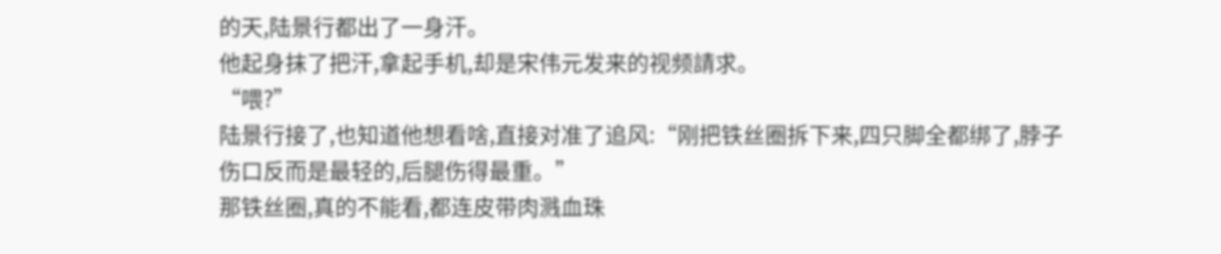的天,陆景行都出了一身汗。
他起身抹了把汗,拿起手机,却是宋伟元发来的视频請求。
“喂?”
陆景行接了,也知道他想看啥,直接对准了追风:“刚把铁丝圈拆下来,四只脚全都绑了,脖子伤口反而是最轻的,后腿伤得最重。”
那铁丝圈,真的不能看,都连皮带肉溅血珠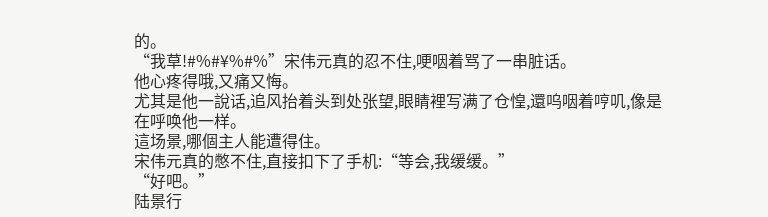的。
“我草!#%#¥%#%”宋伟元真的忍不住,哽咽着骂了一串脏话。
他心疼得哦,又痛又悔。
尤其是他一說话,追风抬着头到处张望,眼睛裡写满了仓惶,還呜咽着哼叽,像是在呼唤他一样。
這场景,哪個主人能遭得住。
宋伟元真的憋不住,直接扣下了手机:“等会,我缓缓。”
“好吧。”
陆景行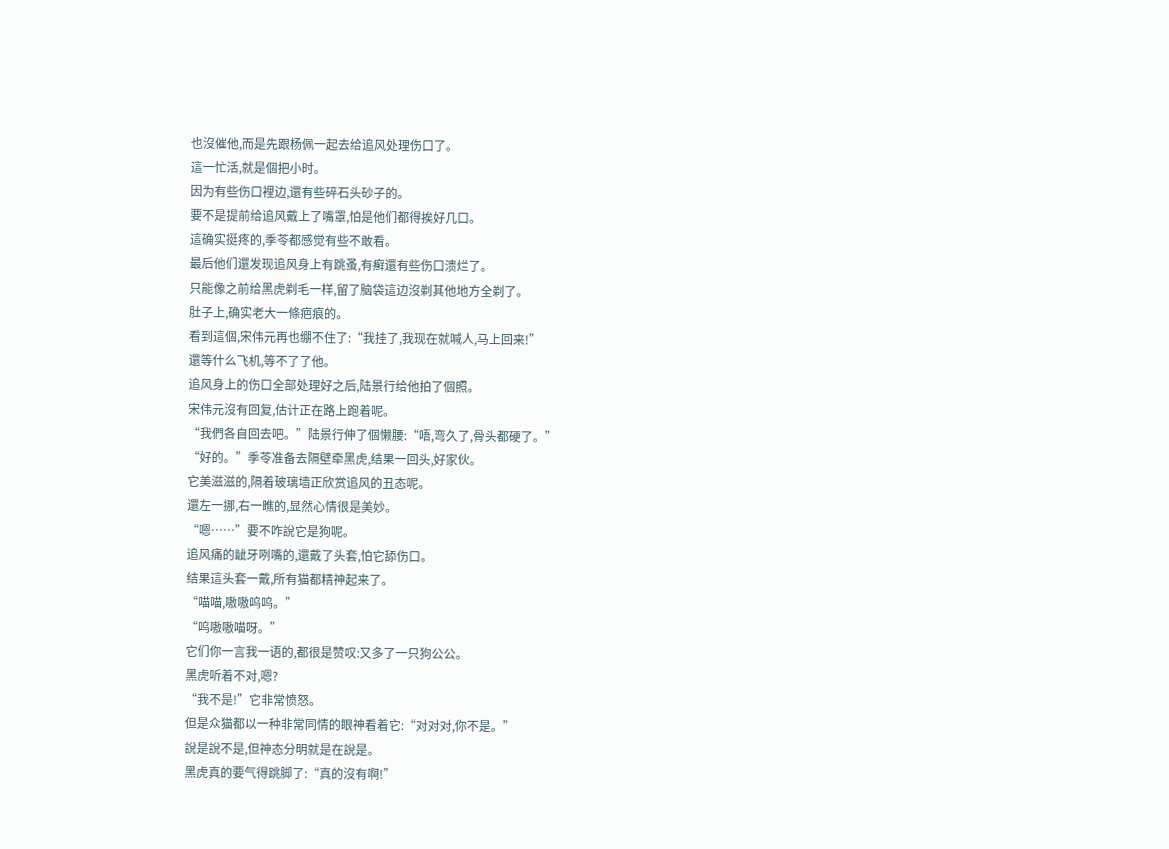也沒催他,而是先跟杨佩一起去给追风处理伤口了。
這一忙活,就是個把小时。
因为有些伤口裡边,還有些碎石头砂子的。
要不是提前给追风戴上了嘴罩,怕是他们都得挨好几口。
這确实挺疼的,季苓都感觉有些不敢看。
最后他们還发现追风身上有跳蚤,有癣還有些伤口溃烂了。
只能像之前给黑虎剃毛一样,留了脑袋這边沒剃其他地方全剃了。
肚子上,确实老大一條疤痕的。
看到這個,宋伟元再也绷不住了:“我挂了,我现在就喊人,马上回来!”
還等什么飞机,等不了了他。
追风身上的伤口全部处理好之后,陆景行给他拍了個照。
宋伟元沒有回复,估计正在路上跑着呢。
“我們各自回去吧。”陆景行伸了個懒腰:“唔,弯久了,骨头都硬了。”
“好的。”季苓准备去隔壁牵黑虎,结果一回头,好家伙。
它美滋滋的,隔着玻璃墙正欣赏追风的丑态呢。
還左一挪,右一瞧的,显然心情很是美妙。
“嗯……”要不咋說它是狗呢。
追风痛的龇牙咧嘴的,還戴了头套,怕它舔伤口。
结果這头套一戴,所有猫都精神起来了。
“喵喵,嗷嗷呜呜。”
“呜嗷嗷喵呀。”
它们你一言我一语的,都很是赞叹:又多了一只狗公公。
黑虎听着不对,嗯?
“我不是!”它非常愤怒。
但是众猫都以一种非常同情的眼神看着它:“对对对,你不是。”
說是說不是,但神态分明就是在說是。
黑虎真的要气得跳脚了:“真的沒有啊!”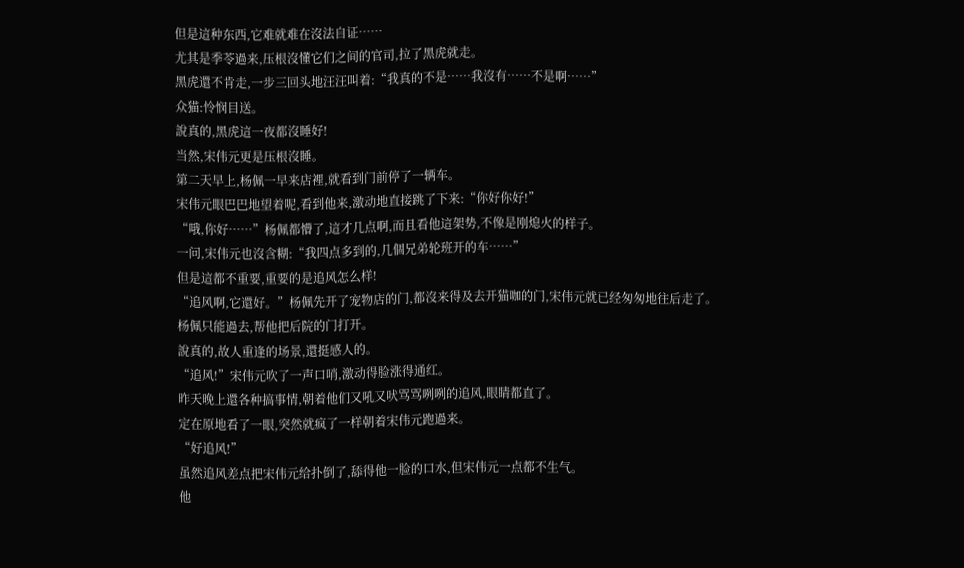但是這种东西,它难就难在沒法自证……
尤其是季苓過来,压根沒懂它们之间的官司,拉了黑虎就走。
黑虎還不肯走,一步三回头地汪汪叫着:“我真的不是……我沒有……不是啊……”
众猫:怜悯目送。
說真的,黑虎這一夜都沒睡好!
当然,宋伟元更是压根沒睡。
第二天早上,杨佩一早来店裡,就看到门前停了一辆车。
宋伟元眼巴巴地望着呢,看到他来,激动地直接跳了下来:“你好你好!”
“哦,你好……”杨佩都懵了,這才几点啊,而且看他這架势,不像是刚熄火的样子。
一问,宋伟元也沒含糊:“我四点多到的,几個兄弟轮班开的车……”
但是這都不重要,重要的是追风怎么样!
“追风啊,它還好。”杨佩先开了宠物店的门,都沒来得及去开猫咖的门,宋伟元就已经匆匆地往后走了。
杨佩只能過去,帮他把后院的门打开。
說真的,故人重逢的场景,還挺感人的。
“追风!”宋伟元吹了一声口哨,激动得脸涨得通红。
昨天晚上還各种搞事情,朝着他们又吼又吠骂骂咧咧的追风,眼睛都直了。
定在原地看了一眼,突然就疯了一样朝着宋伟元跑過来。
“好追风!”
虽然追风差点把宋伟元给扑倒了,舔得他一脸的口水,但宋伟元一点都不生气。
他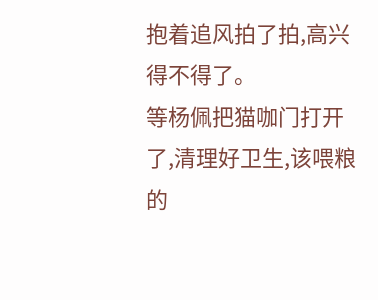抱着追风拍了拍,高兴得不得了。
等杨佩把猫咖门打开了,清理好卫生,该喂粮的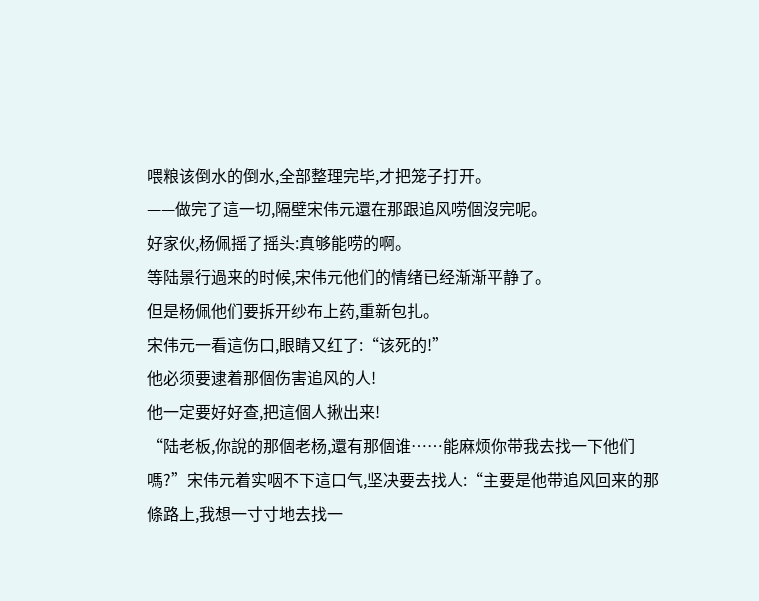喂粮该倒水的倒水,全部整理完毕,才把笼子打开。
——做完了這一切,隔壁宋伟元還在那跟追风唠個沒完呢。
好家伙,杨佩摇了摇头:真够能唠的啊。
等陆景行過来的时候,宋伟元他们的情绪已经渐渐平静了。
但是杨佩他们要拆开纱布上药,重新包扎。
宋伟元一看這伤口,眼睛又红了:“该死的!”
他必须要逮着那個伤害追风的人!
他一定要好好查,把這個人揪出来!
“陆老板,你說的那個老杨,還有那個谁……能麻烦你带我去找一下他们嗎?”宋伟元着实咽不下這口气,坚决要去找人:“主要是他带追风回来的那條路上,我想一寸寸地去找一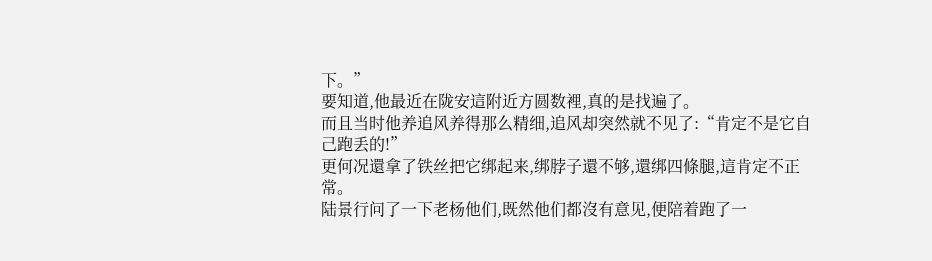下。”
要知道,他最近在陇安這附近方圆数裡,真的是找遍了。
而且当时他养追风养得那么精细,追风却突然就不见了:“肯定不是它自己跑丢的!”
更何况還拿了铁丝把它绑起来,绑脖子還不够,還绑四條腿,這肯定不正常。
陆景行问了一下老杨他们,既然他们都沒有意见,便陪着跑了一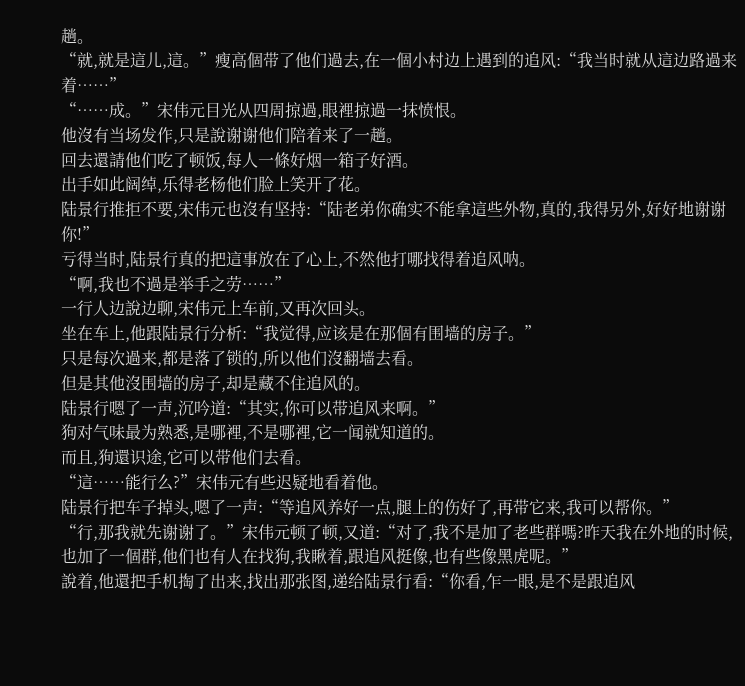趟。
“就,就是這儿,這。”瘦高個带了他们過去,在一個小村边上遇到的追风:“我当时就从這边路過来着……”
“……成。”宋伟元目光从四周掠過,眼裡掠過一抹愤恨。
他沒有当场发作,只是說谢谢他们陪着来了一趟。
回去還請他们吃了顿饭,每人一條好烟一箱子好酒。
出手如此阔绰,乐得老杨他们脸上笑开了花。
陆景行推拒不要,宋伟元也沒有坚持:“陆老弟你确实不能拿這些外物,真的,我得另外,好好地谢谢你!”
亏得当时,陆景行真的把這事放在了心上,不然他打哪找得着追风呐。
“啊,我也不過是举手之劳……”
一行人边說边聊,宋伟元上车前,又再次回头。
坐在车上,他跟陆景行分析:“我觉得,应该是在那個有围墙的房子。”
只是每次過来,都是落了锁的,所以他们沒翻墙去看。
但是其他沒围墙的房子,却是藏不住追风的。
陆景行嗯了一声,沉吟道:“其实,你可以带追风来啊。”
狗对气味最为熟悉,是哪裡,不是哪裡,它一闻就知道的。
而且,狗還识途,它可以带他们去看。
“這……能行么?”宋伟元有些迟疑地看着他。
陆景行把车子掉头,嗯了一声:“等追风养好一点,腿上的伤好了,再带它来,我可以帮你。”
“行,那我就先谢谢了。”宋伟元顿了顿,又道:“对了,我不是加了老些群嗎?昨天我在外地的时候,也加了一個群,他们也有人在找狗,我瞅着,跟追风挺像,也有些像黑虎呢。”
說着,他還把手机掏了出来,找出那张图,递给陆景行看:“你看,乍一眼,是不是跟追风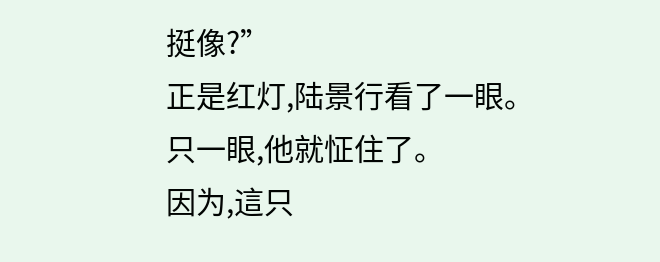挺像?”
正是红灯,陆景行看了一眼。
只一眼,他就怔住了。
因为,這只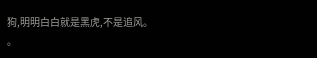狗,明明白白就是黑虎,不是追风。
。